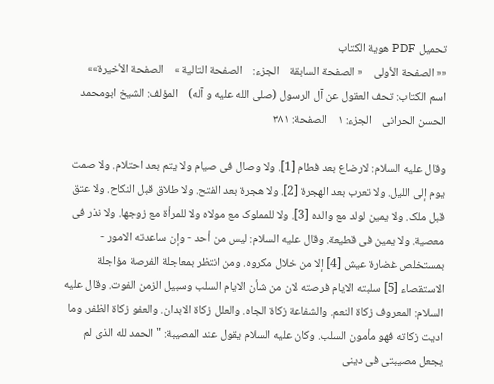تحمیل PDF هویة الکتاب
«« الصفحة الأولی    « الصفحة السابقة    الجزء:    الصفحة التالیة »    الصفحة الأخیرة»»
اسم الکتاب: تحف العقول عن آل الرسول (صلی الله علیه و آله)    المؤلف: الشیخ ابومحمد الحسن الحرانی    الجزء: ۱    الصفحة: ٣۸۱

وقال علیه السلام: لارضاع بعد فطام [1]. ولا وصال فی صیام ولا یتم بعد احتلام. ولا صمت یوم إلى اللیل. ولا تعرب بعد الهجرة [2]. ولا هجرة بعد الفتح. ولا طلاق قبل النکاح. ولا عتق قبل ملک. ولا یمین لولد مع والده [3]. ولا للمملوک مع مولاه ولا للمرأة مع زوجها. ولا نذر فی معصیة. ولا یمین فی قطیعة. وقال علیه السلام: لیس من أحد - وإن ساعدته الامور - بمستخلص غضارة عیش [4] إلا من خلال مکروه. ومن انتظر بمعاجلة الفرصة مؤاجلة الاستقصاء [5] سلبته الایام فرصته لان من شأن الایام السلب وسبیل الزمن الفوت. وقال علیه السلام: المعروف زکاة النعم. والشفاعة زکاة الجاه. والعلل زکاة الابدان. والعفو زکاة الظفر. وما ادیت زکاته فهو مأمون السلب. وکان علیه السلام یقول عند المصیبة: " الحمد لله الذی لم یجعل مصیبتی فی دینی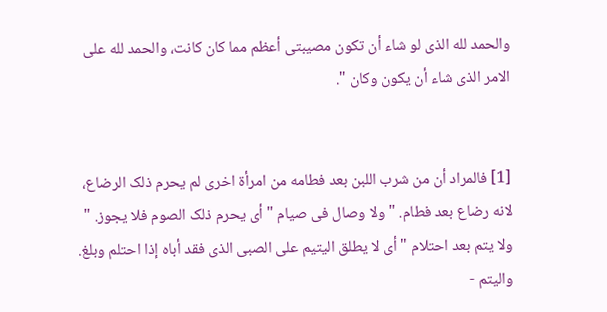والحمد لله الذی لو شاء أن تکون مصیبتی أعظم مما کان کانت، والحمد لله على الامر الذی شاء أن یکون وکان ".


[1] فالمراد أن من شرب اللبن بعد فطامه من امرأة اخرى لم یحرم ذلک الرضاع، لانه رضاع بعد فطام. " ولا وصال فی صیام " أی یحرم ذلک الصوم فلا یجوز. " ولا یتم بعد احتلام " أی لا یطلق الیتیم على الصبى الذى فقد أباه إذا احتلم وبلغ. والیتم -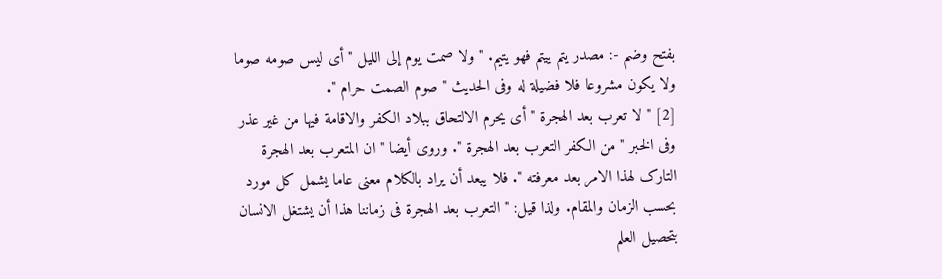بفتح وضم -: مصدر یتم ییتم فهو یتیم. " ولا صمت یوم إلى اللیل " أی لیس صومه صوما ولا یکون مشروعا فلا فضیلة له وفی الحدیث " صوم الصمت حرام ".
[2] " لا تعرب بعد الهجرة " أی یحرم الالتحاق ببلاد الکفر والاقامة فیها من غیر عذر وفی الخبر " من الکفر التعرب بعد الهجرة ". وروى أیضا " ان المتعرب بعد الهجرة التارک لهذا الامر بعد معرفته ". فلا یبعد أن یراد بالکلام معنى عاما یشمل کل مورد بحسب الزمان والمقام. ولذا قیل: " التعرب بعد الهجرة فی زماننا هذا أن یشتغل الانسان بتحصیل العلم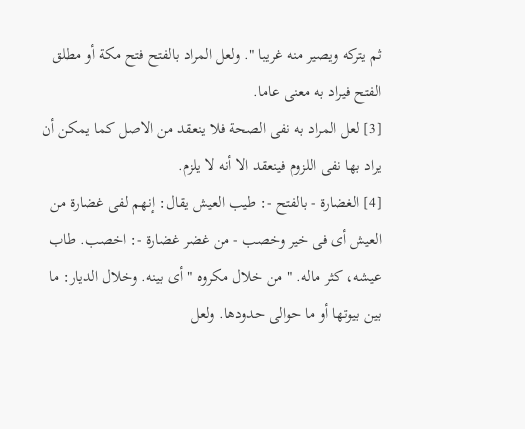ثم یترکه ویصیر منه غریبا ". ولعل المراد بالفتح فتح مکة أو مطلق الفتح فیراد به معنى عاما.
[3] لعل المراد به نفى الصحة فلا ینعقد من الاصل کما یمکن أن یراد بها نفى اللزوم فینعقد الا أنه لا یلزم.
[4] الغضارة - بالفتح -: طیب العیش یقال: إنهم لفى غضارة من العیش أی فی خیر وخصب - من غضر غضارة -: اخصب. طاب عیشه، کثر ماله. " من خلال مکروه " أی بینه. وخلال الدیار: ما بین بیوتها أو ما حوالى حدودها. ولعل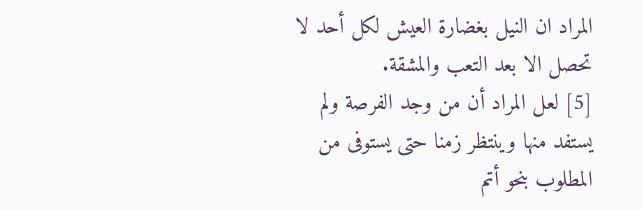المراد ان النیل بغضارة العیش لکل أحد لا تحصل الا بعد التعب والمشقة.
[5] لعل المراد أن من وجد الفرصة ولم یستفد منها وینتظر زمنا حتى یستوفى من المطلوب بنحو أتم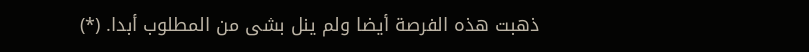ذهبت هذه الفرصة أیضا ولم ینل بشى من المطلوب أبدا. (*)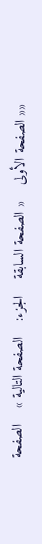«« الصفحة الأولی    « الصفحة السابقة    الجزء:    الصفحة التالیة »    الصفحة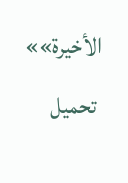الأخیرة»»
 تحمیل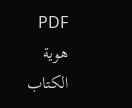PDF هویة الکتاب